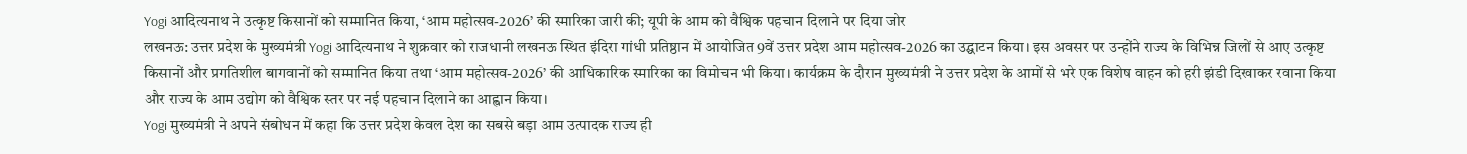Yogi आदित्यनाथ ने उत्कृष्ट किसानों को सम्मानित किया, ‘आम महोत्सव-2026’ की स्मारिका जारी की; यूपी के आम को वैश्विक पहचान दिलाने पर दिया जोर
लखनऊ: उत्तर प्रदेश के मुख्यमंत्री Yogi आदित्यनाथ ने शुक्रवार को राजधानी लखनऊ स्थित इंदिरा गांधी प्रतिष्ठान में आयोजित 9वें उत्तर प्रदेश आम महोत्सव-2026 का उद्घाटन किया। इस अवसर पर उन्होंने राज्य के विभिन्न जिलों से आए उत्कृष्ट किसानों और प्रगतिशील बागवानों को सम्मानित किया तथा ‘आम महोत्सव-2026’ की आधिकारिक स्मारिका का विमोचन भी किया। कार्यक्रम के दौरान मुख्यमंत्री ने उत्तर प्रदेश के आमों से भरे एक विशेष वाहन को हरी झंडी दिखाकर रवाना किया और राज्य के आम उद्योग को वैश्विक स्तर पर नई पहचान दिलाने का आह्वान किया।
Yogi मुख्यमंत्री ने अपने संबोधन में कहा कि उत्तर प्रदेश केवल देश का सबसे बड़ा आम उत्पादक राज्य ही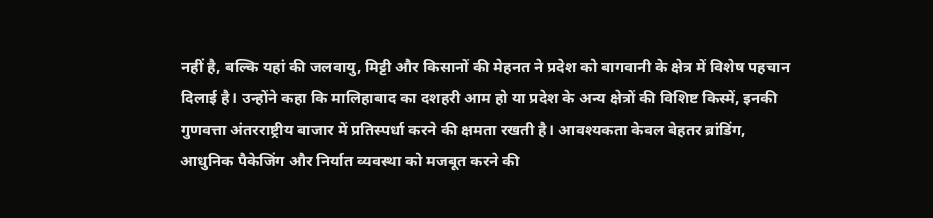नहीं है, बल्कि यहां की जलवायु, मिट्टी और किसानों की मेहनत ने प्रदेश को बागवानी के क्षेत्र में विशेष पहचान दिलाई है। उन्होंने कहा कि मालिहाबाद का दशहरी आम हो या प्रदेश के अन्य क्षेत्रों की विशिष्ट किस्में, इनकी गुणवत्ता अंतरराष्ट्रीय बाजार में प्रतिस्पर्धा करने की क्षमता रखती है। आवश्यकता केवल बेहतर ब्रांडिंग, आधुनिक पैकेजिंग और निर्यात व्यवस्था को मजबूत करने की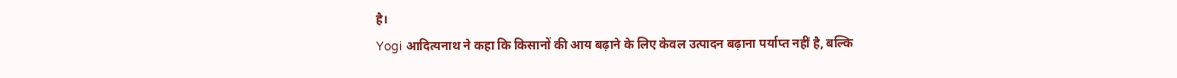है।
Yogi आदित्यनाथ ने कहा कि किसानों की आय बढ़ाने के लिए केवल उत्पादन बढ़ाना पर्याप्त नहीं है, बल्कि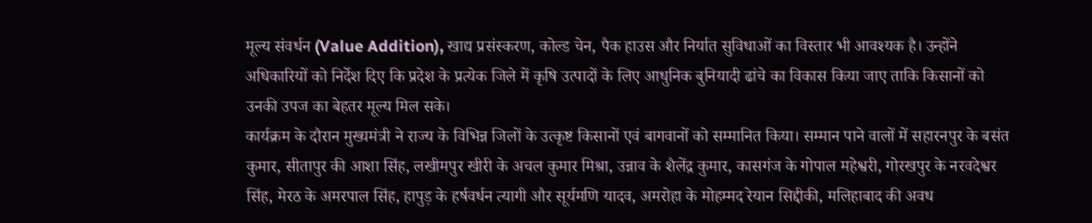मूल्य संवर्धन (Value Addition), खाद्य प्रसंस्करण, कोल्ड चेन, पैक हाउस और निर्यात सुविधाओं का विस्तार भी आवश्यक है। उन्होंने अधिकारियों को निर्देश दिए कि प्रदेश के प्रत्येक जिले में कृषि उत्पादों के लिए आधुनिक बुनियादी ढांचे का विकास किया जाए ताकि किसानों को उनकी उपज का बेहतर मूल्य मिल सके।
कार्यक्रम के दौरान मुख्यमंत्री ने राज्य के विभिन्न जिलों के उत्कृष्ट किसानों एवं बागवानों को सम्मानित किया। सम्मान पाने वालों में सहारनपुर के बसंत कुमार, सीतापुर की आशा सिंह, लखीमपुर खीरी के अचल कुमार मिश्रा, उन्नाव के शैलेंद्र कुमार, कासगंज के गोपाल महेश्वरी, गोरखपुर के नरवदेश्वर सिंह, मेरठ के अमरपाल सिंह, हापुड़ के हर्षवर्धन त्यागी और सूर्यमणि यादव, अमरोहा के मोहम्मद रेयान सिद्दीकी, मलिहाबाद की अवध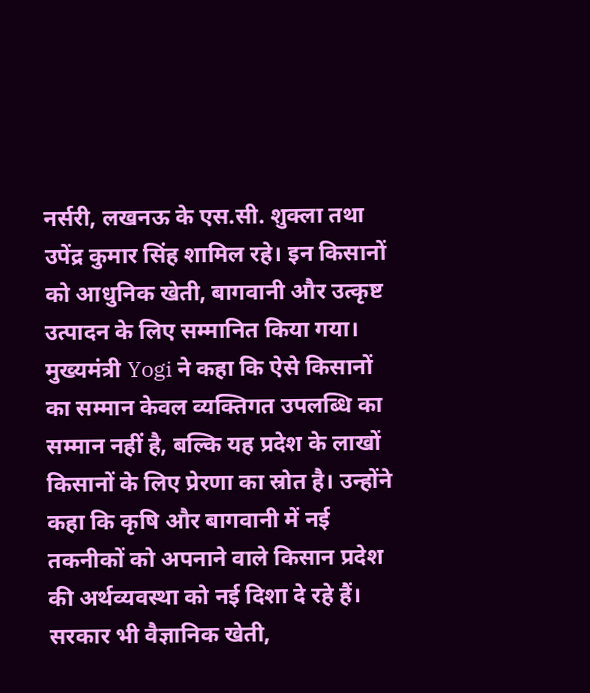नर्सरी, लखनऊ के एस.सी. शुक्ला तथा उपेंद्र कुमार सिंह शामिल रहे। इन किसानों को आधुनिक खेती, बागवानी और उत्कृष्ट उत्पादन के लिए सम्मानित किया गया।
मुख्यमंत्री Yogi ने कहा कि ऐसे किसानों का सम्मान केवल व्यक्तिगत उपलब्धि का सम्मान नहीं है, बल्कि यह प्रदेश के लाखों किसानों के लिए प्रेरणा का स्रोत है। उन्होंने कहा कि कृषि और बागवानी में नई तकनीकों को अपनाने वाले किसान प्रदेश की अर्थव्यवस्था को नई दिशा दे रहे हैं। सरकार भी वैज्ञानिक खेती,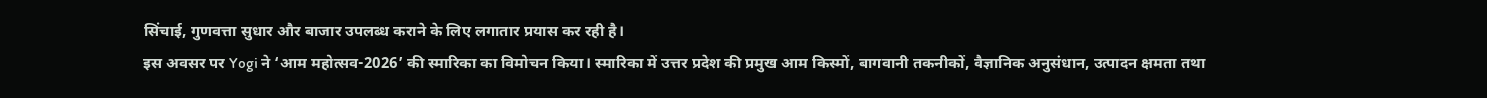सिंचाई, गुणवत्ता सुधार और बाजार उपलब्ध कराने के लिए लगातार प्रयास कर रही है।
इस अवसर पर Yogi ने ‘आम महोत्सव-2026’ की स्मारिका का विमोचन किया। स्मारिका में उत्तर प्रदेश की प्रमुख आम किस्मों, बागवानी तकनीकों, वैज्ञानिक अनुसंधान, उत्पादन क्षमता तथा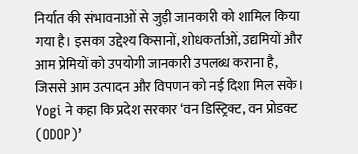निर्यात की संभावनाओं से जुड़ी जानकारी को शामिल किया गया है। इसका उद्देश्य किसानों, शोधकर्ताओं, उद्यमियों और आम प्रेमियों को उपयोगी जानकारी उपलब्ध कराना है, जिससे आम उत्पादन और विपणन को नई दिशा मिल सके।
Yogi ने कहा कि प्रदेश सरकार ‘वन डिस्ट्रिक्ट, वन प्रोडक्ट (ODOP)’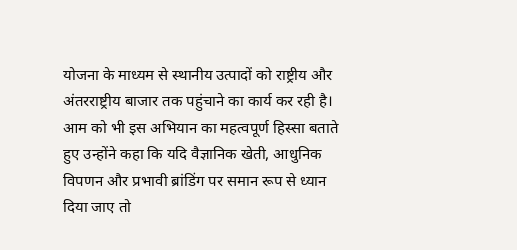योजना के माध्यम से स्थानीय उत्पादों को राष्ट्रीय और अंतरराष्ट्रीय बाजार तक पहुंचाने का कार्य कर रही है। आम को भी इस अभियान का महत्वपूर्ण हिस्सा बताते हुए उन्होंने कहा कि यदि वैज्ञानिक खेती, आधुनिक विपणन और प्रभावी ब्रांडिंग पर समान रूप से ध्यान दिया जाए तो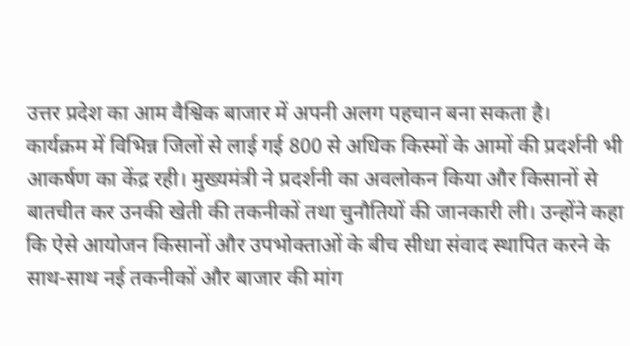उत्तर प्रदेश का आम वैश्विक बाजार में अपनी अलग पहचान बना सकता है।
कार्यक्रम में विभिन्न जिलों से लाई गई 800 से अधिक किस्मों के आमों की प्रदर्शनी भी आकर्षण का केंद्र रही। मुख्यमंत्री ने प्रदर्शनी का अवलोकन किया और किसानों से बातचीत कर उनकी खेती की तकनीकों तथा चुनौतियों की जानकारी ली। उन्होंने कहा कि ऐसे आयोजन किसानों और उपभोक्ताओं के बीच सीधा संवाद स्थापित करने के साथ-साथ नई तकनीकों और बाजार की मांग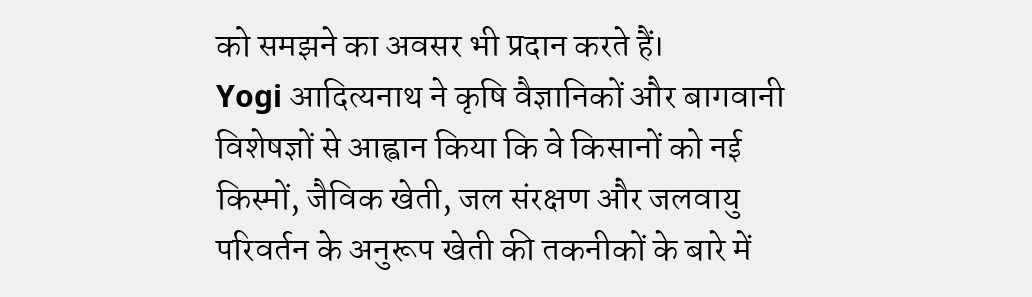को समझने का अवसर भी प्रदान करते हैं।
Yogi आदित्यनाथ ने कृषि वैज्ञानिकों और बागवानी विशेषज्ञों से आह्वान किया कि वे किसानों को नई किस्मों, जैविक खेती, जल संरक्षण और जलवायु परिवर्तन के अनुरूप खेती की तकनीकों के बारे में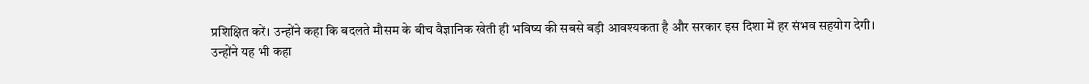प्रशिक्षित करें। उन्होंने कहा कि बदलते मौसम के बीच वैज्ञानिक खेती ही भविष्य की सबसे बड़ी आवश्यकता है और सरकार इस दिशा में हर संभव सहयोग देगी।
उन्होंने यह भी कहा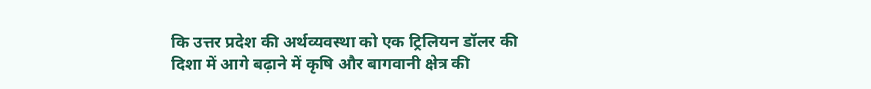कि उत्तर प्रदेश की अर्थव्यवस्था को एक ट्रिलियन डॉलर की दिशा में आगे बढ़ाने में कृषि और बागवानी क्षेत्र की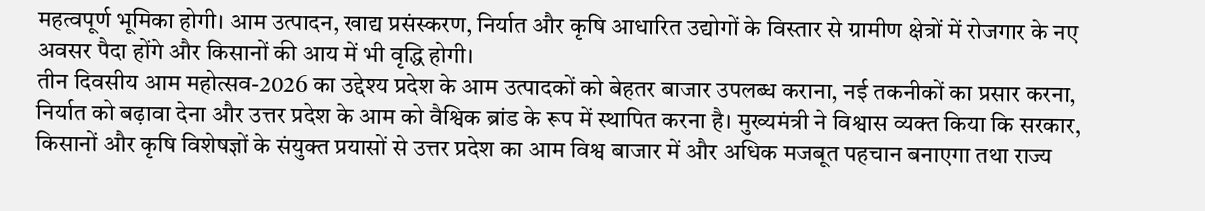महत्वपूर्ण भूमिका होगी। आम उत्पादन, खाद्य प्रसंस्करण, निर्यात और कृषि आधारित उद्योगों के विस्तार से ग्रामीण क्षेत्रों में रोजगार के नए अवसर पैदा होंगे और किसानों की आय में भी वृद्धि होगी।
तीन दिवसीय आम महोत्सव-2026 का उद्देश्य प्रदेश के आम उत्पादकों को बेहतर बाजार उपलब्ध कराना, नई तकनीकों का प्रसार करना, निर्यात को बढ़ावा देना और उत्तर प्रदेश के आम को वैश्विक ब्रांड के रूप में स्थापित करना है। मुख्यमंत्री ने विश्वास व्यक्त किया कि सरकार, किसानों और कृषि विशेषज्ञों के संयुक्त प्रयासों से उत्तर प्रदेश का आम विश्व बाजार में और अधिक मजबूत पहचान बनाएगा तथा राज्य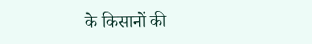के किसानों की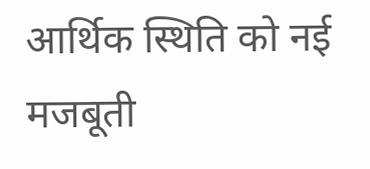आर्थिक स्थिति को नई मजबूती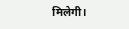मिलेगी।